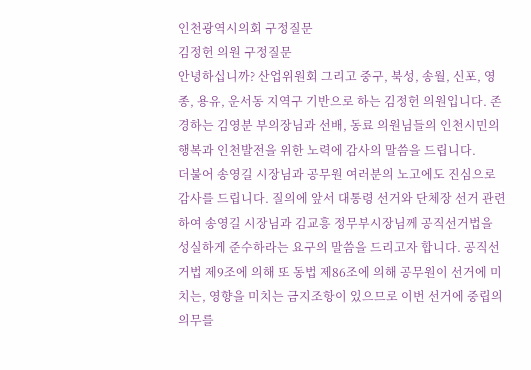인천광역시의회 구정질문
김정헌 의원 구정질문
안녕하십니까? 산업위원회 그리고 중구, 북성, 송월, 신포, 영종, 용유, 운서동 지역구 기반으로 하는 김정헌 의원입니다. 존경하는 김영분 부의장님과 선배, 동료 의원님들의 인천시민의 행복과 인천발전을 위한 노력에 감사의 말씀을 드립니다.
더불어 송영길 시장님과 공무원 여러분의 노고에도 진심으로 감사를 드립니다. 질의에 앞서 대통령 선거와 단체장 선거 관련하여 송영길 시장님과 김교흥 정무부시장님께 공직선거법을 성실하게 준수하라는 요구의 말씀을 드리고자 합니다. 공직선거법 제9조에 의해 또 동법 제86조에 의해 공무원이 선거에 미치는, 영향을 미치는 금지조항이 있으므로 이번 선거에 중립의 의무를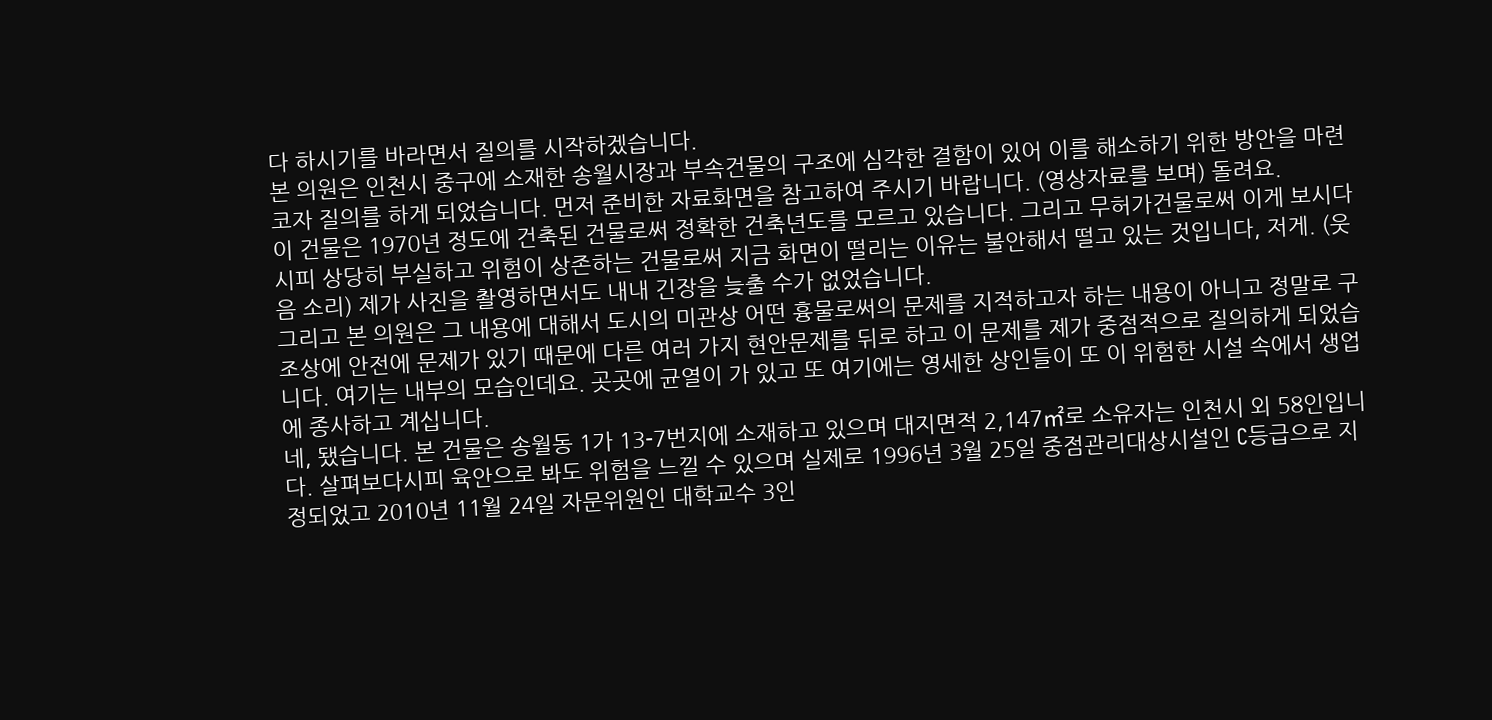다 하시기를 바라면서 질의를 시작하겠습니다.
본 의원은 인천시 중구에 소재한 송월시장과 부속건물의 구조에 심각한 결함이 있어 이를 해소하기 위한 방안을 마련코자 질의를 하게 되었습니다. 먼저 준비한 자료화면을 참고하여 주시기 바랍니다. (영상자료를 보며) 돌려요.
이 건물은 1970년 정도에 건축된 건물로써 정확한 건축년도를 모르고 있습니다. 그리고 무허가건물로써 이게 보시다시피 상당히 부실하고 위험이 상존하는 건물로써 지금 화면이 떨리는 이유는 불안해서 떨고 있는 것입니다, 저게. (웃음 소리) 제가 사진을 촬영하면서도 내내 긴장을 늦출 수가 없었습니다.
그리고 본 의원은 그 내용에 대해서 도시의 미관상 어떤 흉물로써의 문제를 지적하고자 하는 내용이 아니고 정말로 구조상에 안전에 문제가 있기 때문에 다른 여러 가지 현안문제를 뒤로 하고 이 문제를 제가 중점적으로 질의하게 되었습니다. 여기는 내부의 모습인데요. 곳곳에 균열이 가 있고 또 여기에는 영세한 상인들이 또 이 위험한 시설 속에서 생업에 종사하고 계십니다.
네, 됐습니다. 본 건물은 송월동 1가 13-7번지에 소재하고 있으며 대지면적 2,147㎡로 소유자는 인천시 외 58인입니다. 살펴보다시피 육안으로 봐도 위험을 느낄 수 있으며 실제로 1996년 3월 25일 중점관리대상시설인 C등급으로 지정되었고 2010년 11월 24일 자문위원인 대학교수 3인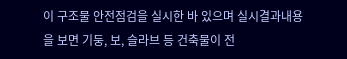이 구조물 안전점검을 실시한 바 있으며 실시결과내용을 보면 기둥, 보, 슬라브 등 건축물이 전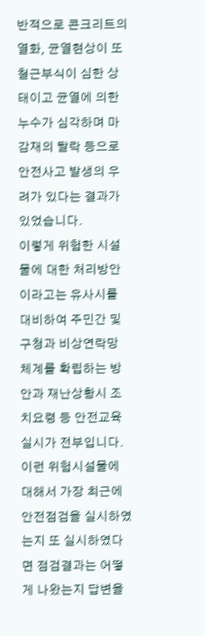반적으로 콘크리트의 열화, 균열현상이 또 철근부식이 심한 상태이고 균열에 의한 누수가 심각하며 마감재의 탈락 등으로 안전사고 발생의 우려가 있다는 결과가 있었습니다.
이렇게 위험한 시설물에 대한 처리방안이라고는 유사시를 대비하여 주민간 및 구청과 비상연락망 체계를 확립하는 방안과 재난상황시 조치요령 등 안전교육 실시가 전부입니다. 이런 위험시설물에 대해서 가장 최근에 안전점검을 실시하였는지 또 실시하였다면 점검결과는 어떻게 나왔는지 답변을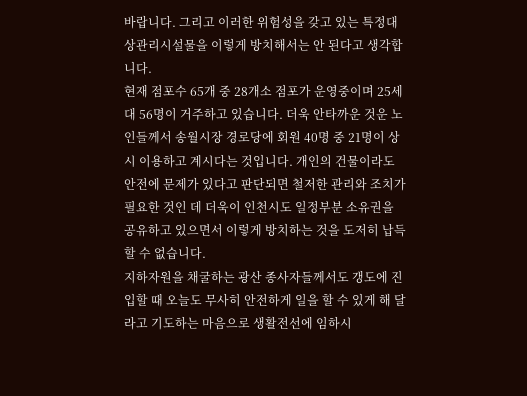바랍니다. 그리고 이러한 위험성을 갖고 있는 특정대상관리시설물을 이렇게 방치해서는 안 된다고 생각합니다.
현재 점포수 65개 중 28개소 점포가 운영중이며 25세대 56명이 거주하고 있습니다. 더욱 안타까운 것운 노인들께서 송월시장 경로당에 회원 40명 중 21명이 상시 이용하고 계시다는 것입니다. 개인의 건물이라도 안전에 문제가 있다고 판단되면 철저한 관리와 조치가 필요한 것인 데 더욱이 인천시도 일정부분 소유권을 공유하고 있으면서 이렇게 방치하는 것을 도저히 납득할 수 없습니다.
지하자원을 채굴하는 광산 종사자들께서도 갱도에 진입할 때 오늘도 무사히 안전하게 일을 할 수 있게 해 달라고 기도하는 마음으로 생활전선에 임하시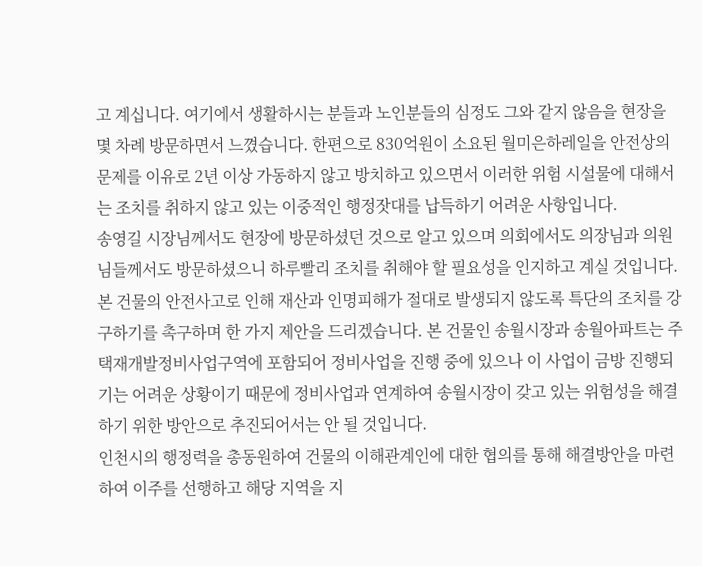고 계십니다. 여기에서 생활하시는 분들과 노인분들의 심정도 그와 같지 않음을 현장을 몇 차례 방문하면서 느꼈습니다. 한편으로 830억원이 소요된 월미은하레일을 안전상의 문제를 이유로 2년 이상 가동하지 않고 방치하고 있으면서 이러한 위험 시설물에 대해서는 조치를 취하지 않고 있는 이중적인 행정잣대를 납득하기 어려운 사항입니다.
송영길 시장님께서도 현장에 방문하셨던 것으로 알고 있으며 의회에서도 의장님과 의원님들께서도 방문하셨으니 하루빨리 조치를 취해야 할 필요성을 인지하고 계실 것입니다. 본 건물의 안전사고로 인해 재산과 인명피해가 절대로 발생되지 않도록 특단의 조치를 강구하기를 촉구하며 한 가지 제안을 드리겠습니다. 본 건물인 송월시장과 송월아파트는 주택재개발정비사업구역에 포함되어 정비사업을 진행 중에 있으나 이 사업이 금방 진행되기는 어려운 상황이기 때문에 정비사업과 연계하여 송월시장이 갖고 있는 위험성을 해결하기 위한 방안으로 추진되어서는 안 될 것입니다.
인천시의 행정력을 총동원하여 건물의 이해관계인에 대한 협의를 통해 해결방안을 마련하여 이주를 선행하고 해당 지역을 지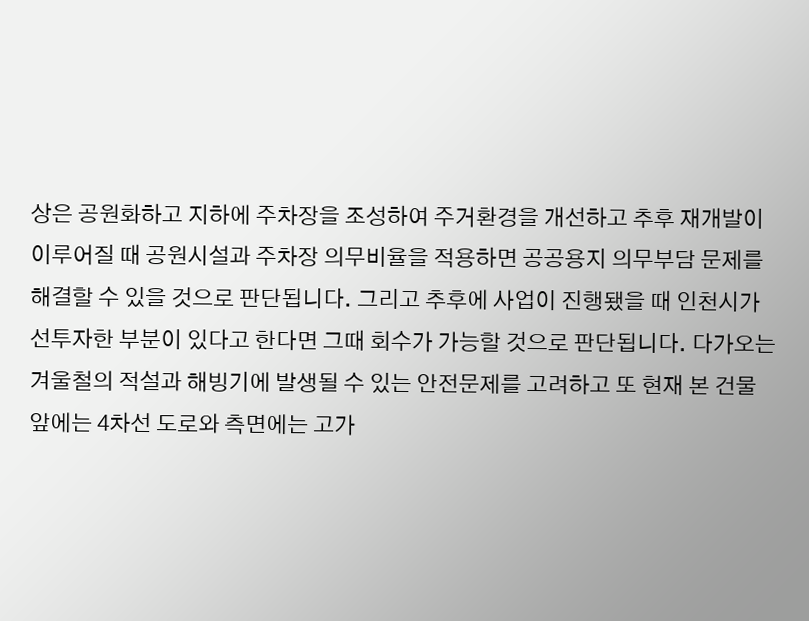상은 공원화하고 지하에 주차장을 조성하여 주거환경을 개선하고 추후 재개발이 이루어질 때 공원시설과 주차장 의무비율을 적용하면 공공용지 의무부담 문제를 해결할 수 있을 것으로 판단됩니다. 그리고 추후에 사업이 진행됐을 때 인천시가 선투자한 부분이 있다고 한다면 그때 회수가 가능할 것으로 판단됩니다. 다가오는 겨울철의 적설과 해빙기에 발생될 수 있는 안전문제를 고려하고 또 현재 본 건물 앞에는 4차선 도로와 측면에는 고가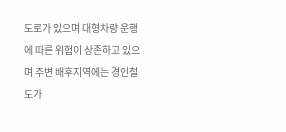도로가 있으며 대형차량 운행에 따른 위험이 상존하고 있으며 주변 배후지역에는 경인철도가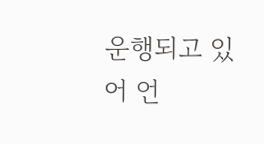운행되고 있어 언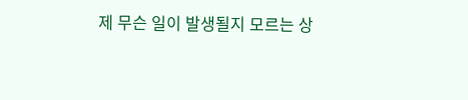제 무슨 일이 발생될지 모르는 상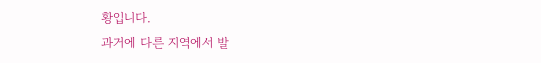황입니다.
과거에 다른 지역에서 발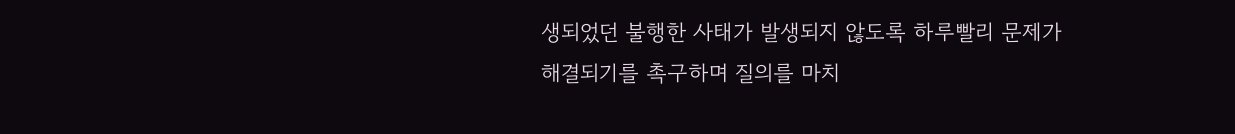생되었던 불행한 사태가 발생되지 않도록 하루빨리 문제가 해결되기를 촉구하며 질의를 마치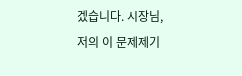겠습니다. 시장님, 저의 이 문제제기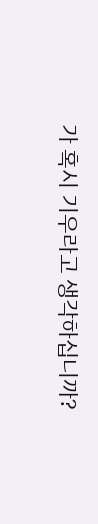가 혹시 기우라고 생각하십니까?